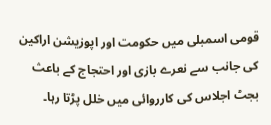قومی اسمبلی میں حکومت اور اپوزیشن اراکین کی جانب سے نعرے بازی اور احتجاج کے باعث بجٹ اجلاس کی کارروائی میں خلل پڑتا رہا۔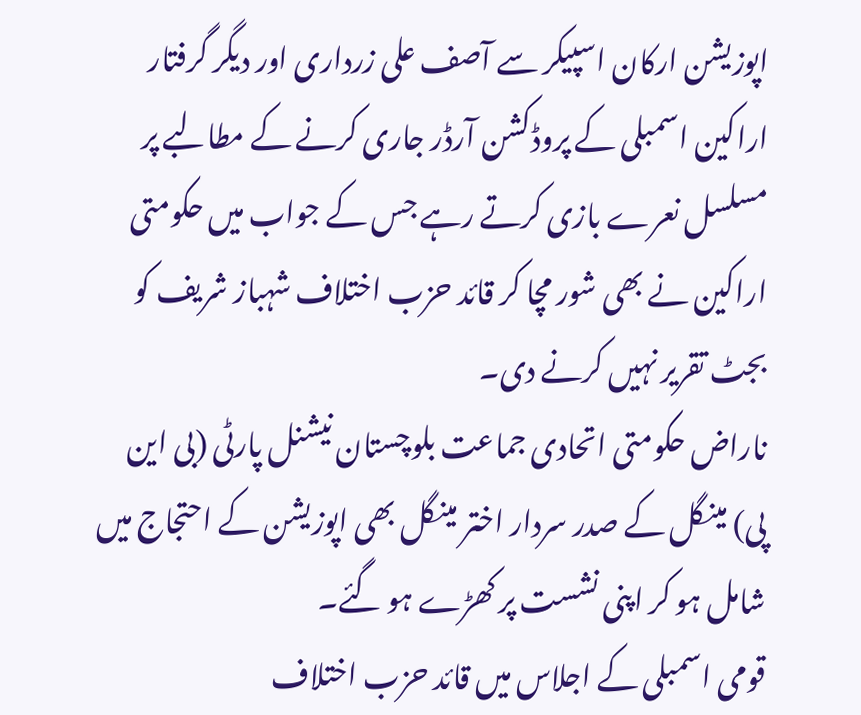اپوزیشن ارکان اسپیکر سے آصف علی زرداری اور دیگر گرفتار اراکین اسمبلی کے پروڈکشن آرڈر جاری کرنے کے مطالبے پر مسلسل نعرے بازی کرتے رہے جس کے جواب میں حکومتی اراکین نے بھی شور مچا کر قائد حزب اختلاف شہباز شریف کو بجٹ تقریر نہیں کرنے دی۔
ناراض حکومتی اتحادی جماعت بلوچستان نیشنل پارٹی (بی این پی) مینگل کے صدر سردار اختر مینگل بھی اپوزیشن کے احتجاج میں شامل ہو کر اپنی نشست پر کھڑے ہو گئے۔
قومی اسمبلی کے اجلاس میں قائد حزب اختلاف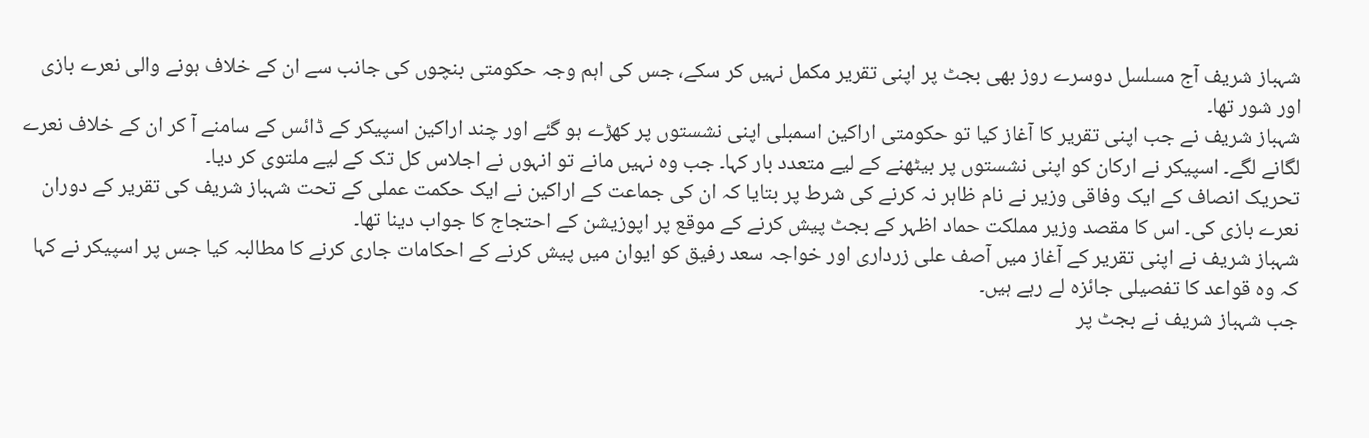شہباز شریف آج مسلسل دوسرے روز بھی بجٹ پر اپنی تقریر مکمل نہیں کر سکے، جس کی اہم وجہ حکومتی بنچوں کی جانب سے ان کے خلاف ہونے والی نعرے بازی اور شور تھا۔
شہباز شریف نے جب اپنی تقریر کا آغاز کیا تو حکومتی اراکین اسمبلی اپنی نشستوں پر کھڑے ہو گئے اور چند اراکین اسپیکر کے ڈائس کے سامنے آ کر ان کے خلاف نعرے لگانے لگے۔ اسپیکر نے ارکان کو اپنی نشستوں پر بیٹھنے کے لیے متعدد بار کہا۔ جب وہ نہیں مانے تو انہوں نے اجلاس کل تک کے لیے ملتوی کر دیا۔
تحریک انصاف کے ایک وفاقی وزیر نے نام ظاہر نہ کرنے کی شرط پر بتایا کہ ان کی جماعت کے اراکین نے ایک حکمت عملی کے تحت شہباز شریف کی تقریر کے دوران نعرے بازی کی۔ اس کا مقصد وزیر مملکت حماد اظہر کے بجٹ پیش کرنے کے موقع پر اپوزیشن کے احتجاج کا جواب دینا تھا۔
شہباز شریف نے اپنی تقریر کے آغاز میں آصف علی زرداری اور خواجہ سعد رفیق کو ایوان میں پیش کرنے کے احکامات جاری کرنے کا مطالبہ کیا جس پر اسپیکر نے کہا کہ وہ قواعد کا تفصیلی جائزہ لے رہے ہیں۔
جب شہباز شریف نے بجٹ پر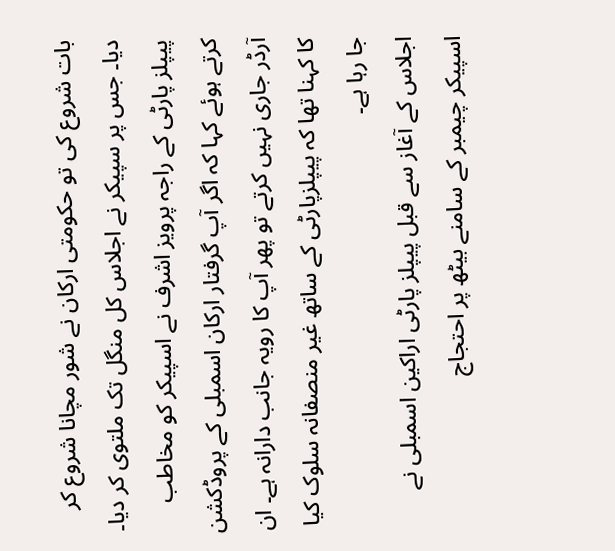بات شروع کی تو حکومتی ارکان نے شور مچانا شروع کر دیا۔ جس پر سپیکر نے اجلاس کل منگل تک ملتوی کر دیا۔
پیپلز پارٹی کے راجہ پرویز اشرف نے اسپیکر کو مخاطب کرتے ہوئے کہا کہ اگر آپ گرفتار ارکان اسمبلی کے پروڈکشن آرڈر جاری نہیں کرتے تو پھر آپ کا رویہ جانب دارانہ ہے۔ ان کا کہنا تھا کہ پیپلزپارٹی کے ساتھ غیر منصفانہ سلوک کیا جا رہا ہے۔
اجلاس کے آغاز سے قبل پیپلز پارٹی اراکین اسمبلی نے اسپیکر چیمبر کے سامنے بیٹھ پر احتجاج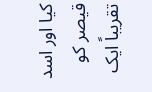کیا اور اسد قیصر کو تقریباً ایک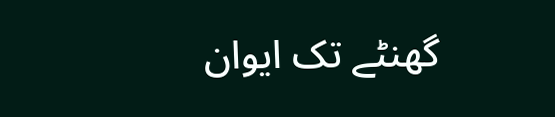گھنٹے تک ایوان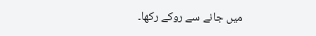میں جانے سے روکے رکھا۔